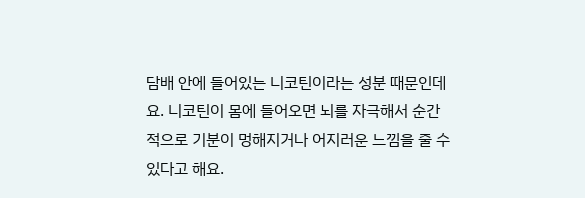담배 안에 들어있는 니코틴이라는 성분 때문인데요. 니코틴이 몸에 들어오면 뇌를 자극해서 순간적으로 기분이 멍해지거나 어지러운 느낌을 줄 수 있다고 해요.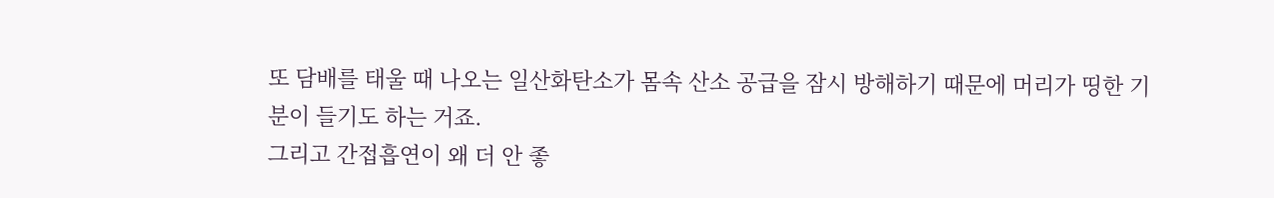또 담배를 태울 때 나오는 일산화탄소가 몸속 산소 공급을 잠시 방해하기 때문에 머리가 띵한 기분이 들기도 하는 거죠.
그리고 간접흡연이 왜 더 안 좋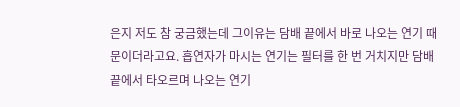은지 저도 참 궁금했는데 그이유는 담배 끝에서 바로 나오는 연기 때문이더라고요. 흡연자가 마시는 연기는 필터를 한 번 거치지만 담배 끝에서 타오르며 나오는 연기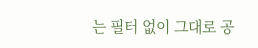는 필터 없이 그대로 공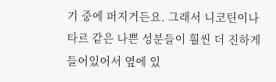기 중에 퍼지거든요. 그래서 니코틴이나 타르 같은 나쁜 성분들이 훨씬 더 진하게 들어있어서 옆에 있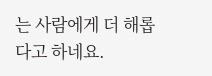는 사람에게 더 해롭다고 하네요.